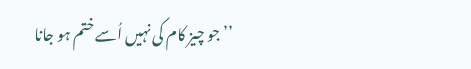’’جو چیز کام کی نہیں اُسے ختم ہو جانا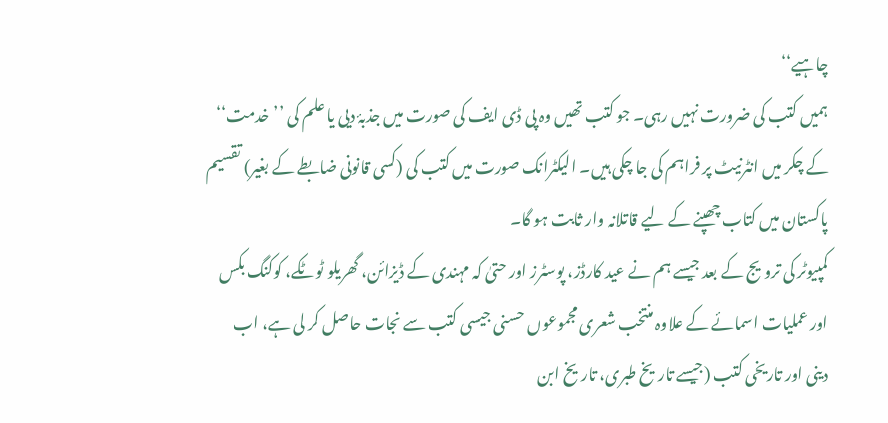چاہیے‘‘
ہمیں کتب کی ضرورت نہیں رہی۔ جو کتب تھیں وہ پی ڈی ایف کی صورت میں جذبۂ دیی یا علم کی ’’خدمت‘‘ کے چکر میں انٹرنیٹ پر فراہم کی جا چکی ہیں۔ الیکٹرانک صورت میں کتب کی (کسی قانونی ضابطے کے بغیر) تقسیم پاکستان میں کتاب چھپنے کے لیے قاتلانہ وار ثابت ہو گا۔
کمپیوٹر کی ترویج کے بعد جیسے ہم نے عید کارڈز، پوسٹرز اور حتیٰ کہ مہندی کے ڈیزائن، گھریلو ٹوٹکے، کوکنگ بکس اور عملیات اسمائے کے علاوہ منتخب شعری مجموعوں حسنی جیسی کتب سے نجات حاصل کر لی ہے، اب دینی اور تاریخی کتب (جیسے تاریخ طبری، تاریخ ابن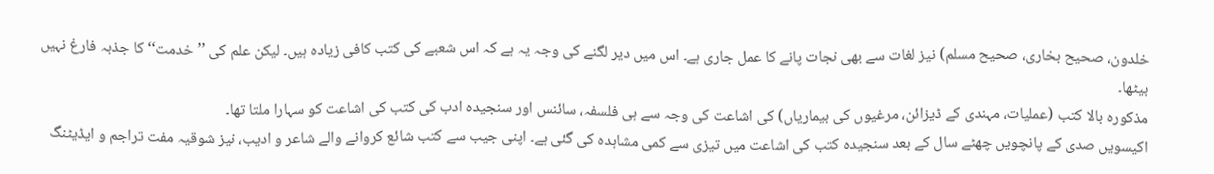خلدون، صحیح بخاری، صحیح مسلم) نیز لغات سے بھی نجات پانے کا عمل جاری ہے۔ اس میں دیر لگنے کی وجہ یہ ہے کہ اس شعبے کی کتب کافی زیادہ ہیں۔ لیکن علم کی ’’خدمت‘‘ کا جذبہ فارغ نہیں بیٹھا۔
مذکورہ بالا کتب (عملیات، مہندی کے ڈیزائن، مرغیوں کی بیماریاں) کی اشاعت کی وجہ سے ہی فلسفہ، سائنس اور سنجیدہ ادب کی کتب کی اشاعت کو سہارا ملتا تھا۔
اکیسویں صدی کے پانچویں چھٹے سال کے بعد سنجیدہ کتب کی اشاعت میں تیزی سے کمی مشاہدہ کی گئی ہے۔ اپنی جیب سے کتب شائع کروانے والے شاعر و ادیب، نیز شوقیہ مفت تراجم و ایڈیٹنگ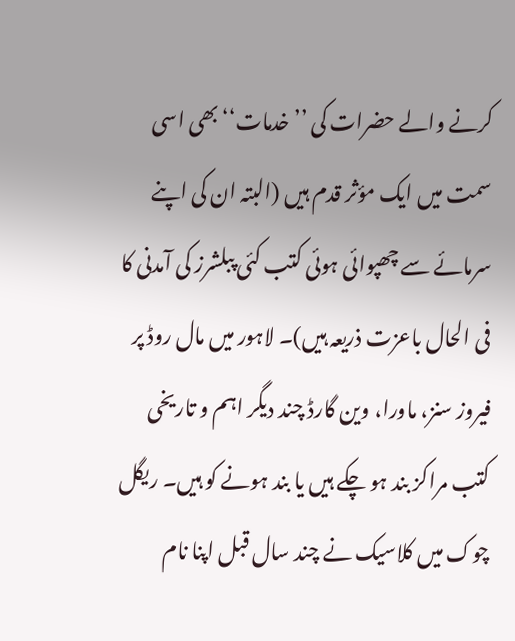کرنے والے حضرات کی ’’خدمات‘‘ بھی اسی سمت میں ایک مؤثر قدم ہیں (البتہ ان کی اپنے سرمائے سے چھپوائی ہوئی کتب کئی پبلشرز کی آمدنی کا فی الحال باعزت ذریعہ ہیں)۔ لاہور میں مال روڈ پر فیروز سنز، ماورا، وین گارڈ چند دیگر اہم و تاریخی کتب مراکز بند ہو چکے ہیں یا بند ہونے کو ہیں۔ ریگل چوک میں کلاسیک نے چند سال قبل اپنا نام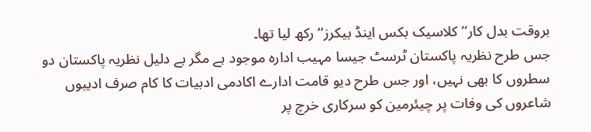بروقت بدل کار’’کلاسیک بکس اینڈ بیکرز‘‘ رکھ لیا تھا۔
جس طرح نظریہ پاکستان ٹرسٹ جیسا مہیب ادارہ موجود ہے مگر بے دلیل نظریہ پاکستان دو سطروں کا بھی نہیں، اور جس طرح دیو قامت ادارے اکادمی ادبیات کا کام صرف ادیبوں شاعروں کی وفات پر چیئرمین کو سرکاری خرچ پر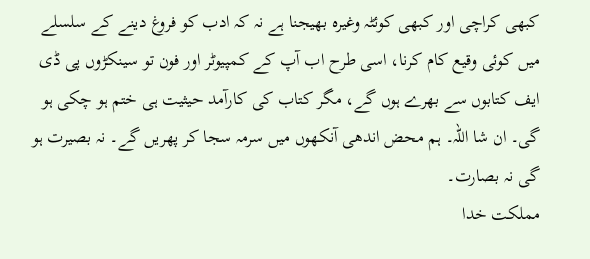کبھی کراچی اور کبھی کوئٹہ وغیرہ بھیجنا ہے نہ کہ ادب کو فروغ دینے کے سلسلے میں کوئی وقیع کام کرنا، اسی طرح اب آپ کے کمپیوٹر اور فون تو سینکڑوں پی ڈی ایف کتابوں سے بھرے ہوں گے، مگر کتاب کی کارآمد حیثیت ہی ختم ہو چکی ہو گی۔ ان شا اللہ۔ ہم محض اندھی آنکھوں میں سرمہ سجا کر پھریں گے۔ نہ بصیرت ہو گی نہ بصارت۔
مملکت خدا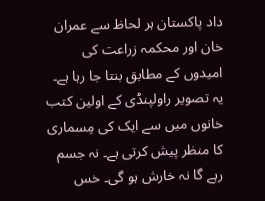داد پاکستان ہر لحاظ سے عمران خان اور محکمہ زراعت کی امیدوں کے مطابق بنتا جا رہا ہے۔
یہ تصویر راولپنڈی کے اولین کتب خانوں میں سے ایک کی مِسماری کا منظر پیش کرتی ہے۔ نہ جسم رہے گا نہ خارش ہو گی۔ خس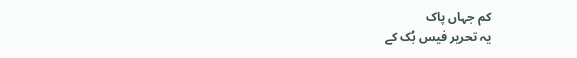کم جہاں پاک
یہ تحریر فیس بُک کے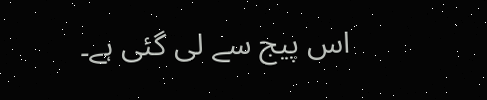اس پیج سے لی گئی ہے۔